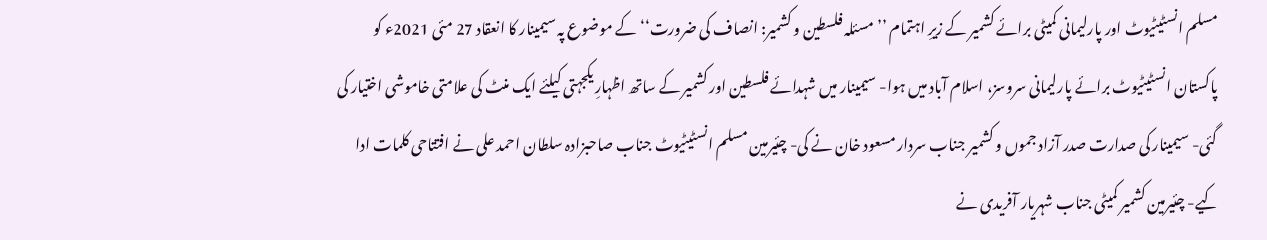مسلم انسٹیٹیوٹ اور پارلیمانی کمیٹی برائے کشمیر کے زیرِ اہتمام ’’مسئلہ فلسطین و کشمیر: انصاف کی ضرورت‘‘ کے موضوع پہ سیمینار کا انعقاد 27 مئی 2021ء کو پاکستان انسٹیٹیوٹ برائے پارلیمانی سروسز، اسلام آباد میں ہوا- سیمینار میں شہدائے فلسطین اور کشمیر کے ساتھ اظہارِ یکجہتی کیلئے ایک منٹ کی علامتی خاموشی اختیار کی گئی- سیمینار کی صدارت صدر آزاد جموں و کشمیر جناب سردار مسعود خان نے کی- چئیرمین مسلم انسٹیٹیوٹ جناب صاحبزادہ سلطان احمد علی نے افتتاحی کلمات ادا کیے- چئیرمین کشمیر کمیٹی جناب شہریار آفریدی نے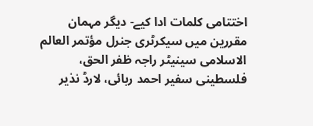اختتامی کلمات ادا کیے- دیگر مہمان مقررین میں سیکرٹری جنرل مؤتمر العالم الاسلامی سینیٹر راجہ ظفر الحق، فلسطینی سفیر احمد ربائی، لارڈ نذیر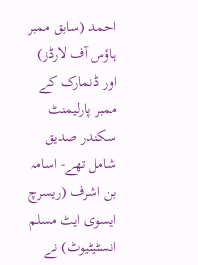احمد (سابق ممبر ہاؤس آف لارڈز) اور ڈنمارک کے ممبر پارلیمنٹ سکندر صدیق شامل تھے- اسامہ بن اشرف (ریسرچ ایسوی ایٹ مسلم انسٹیٹیوٹ) نے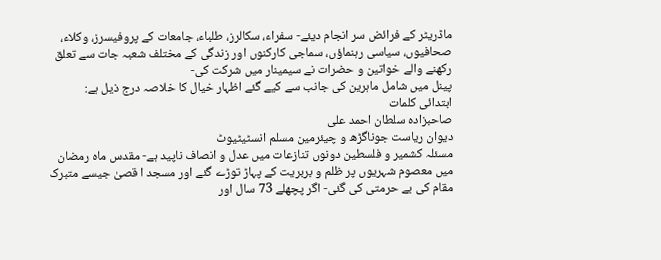ماڈریٹر کے فرائض سر انجام دیئے- سفراء، سکالرز، طلباء، جامعات کے پروفیسرز، وکلاء، صحافیوں، سیاسی رہنماؤں، سماجی کارکنوں اور زندگی کے مختلف شعبہ جات سے تعلق رکھنے والے خواتین و حضرات نے سیمینار میں شرکت کی-
پینل میں شامل ماہرین کی جانب سے کیے گئے اظہار خیال کا خلاصہ درج ذیل ہے:
ابتدائی کلمات
صاحبزادہ سلطان احمد علی
دیوان ریاست جوناگڑھ و چیئرمین مسلم انسٹیٹیوٹ
مسئلہ کشمیر و فلسطین دونوں تنازعات میں عدل و انصاف ناپید ہے- مقدس ماہ رمضان میں معصوم شہریوں پر ظلم و بربریت کے پہاڑ توڑے گئے اور مسجد ا قصیٰ جیسے متبرک مقام کی بے حرمتی کی گئی- اگر پچھلے 73 سال اور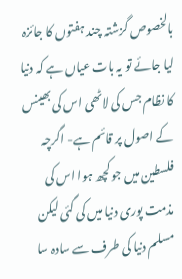بالخصوص گزشتہ چند ہفتوں کا جائزہ لیا جائے تو یہ بات عیاں ہے کہ دنیا کا نظام جس کی لاٹھی اس کی بھینس کے اصول پر قائم ہے- اگرچہ فلسطین میں جو کچھ ہوا اس کی مذمت پوری دنیا میں کی گئی لیکن مسلم دنیا کی طرف سے سادہ سا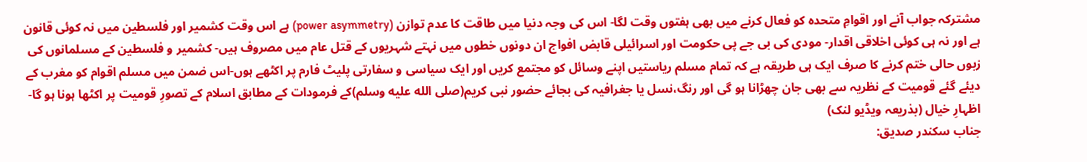مشترکہ جواب آنے اور اقوامِ متحدہ کو فعال کرنے میں بھی ہفتوں وقت لگا- اس کی وجہ دنیا میں طاقت کا عدم توازن (power asymmetry) ہے اس وقت کشمیر اور فلسطین میں نہ کوئی قانون ہے اور نہ ہی کوئی اخلاقی اقدار- مودی کی بی جے پی حکومت اور اسرائیلی قابض افواج ان دونوں خطوں میں نہتے شہریوں کے قتل عام میں مصروف ہیں- کشمیر و فلسطین کے مسلمانوں کی زبوں حالی ختم کرنے کا صرف ایک ہی طریقہ ہے کہ تمام مسلم ریاستیں اپنے وسائل کو مجتمع کریں اور ایک سیاسی و سفارتی پلیٹ فارم پر اکٹھے ہوں-اس ضمن میں مسلم اقوام کو مغرب کے دیئے گئے قومیت کے نظریہ سے بھی جان چھڑانا ہو گی اور رنگ،نسل یا جغرافیہ کی بجائے حضور نبی کریم(صلى الله عليه وسلم)کے فرمودات کے مطابق اسلام کے تصورِ قومیت پر اکٹھا ہونا ہو گا-
اظہارِ خیال (بذریعہ ویڈیو لنک)
جناب سکندر صدیق: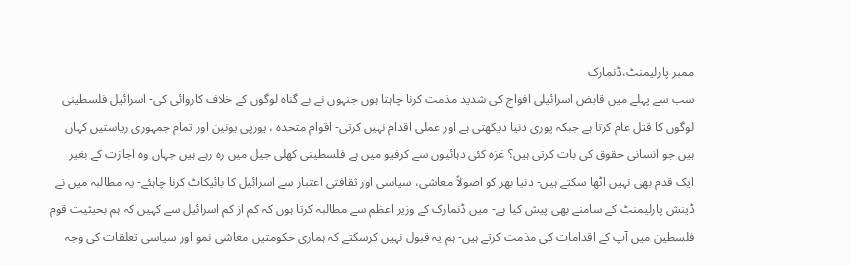ممبر پارلیمنٹ،ڈنمارک
سب سے پہلے میں قابض اسرائیلی افواج کی شدید مذمت کرنا چاہتا ہوں جنہوں نے بے گناہ لوگوں کے خلاف کاروائی کی- اسرائیل فلسطینی لوگوں کا قتل عام کرتا ہے جبکہ پوری دنیا دیکھتی ہے اور عملی اقدام نہیں کرتی- اقوام متحدہ ، یورپی یونین اور تمام جمہوری ریاستیں کہاں ہیں جو انسانی حقوق کی بات کرتی ہیں؟ غزہ کئی دہائیوں سے کرفیو میں ہے فلسطینی کھلی جیل میں رہ رہے ہیں جہاں وہ اجازت کے بغیر ایک قدم بھی نہیں اٹھا سکتے ہیں- دنیا بھر کو اصولاً معاشی، سیاسی اور ثقافتی اعتبار سے اسرائیل کا بائیکاٹ کرنا چاہئے- یہ مطالبہ میں نے ڈینش پارلیمنٹ کے سامنے بھی پیش کیا ہے- میں ڈنمارک کے وزیر اعظم سے مطالبہ کرتا ہوں کہ کم از کم اسرائیل سے کہیں کہ ہم بحیثیت قوم فلسطین میں آپ کے اقدامات کی مذمت کرتے ہیں- ہم یہ قبول نہیں کرسکتے کہ ہماری حکومتیں معاشی نمو اور سیاسی تعلقات کی وجہ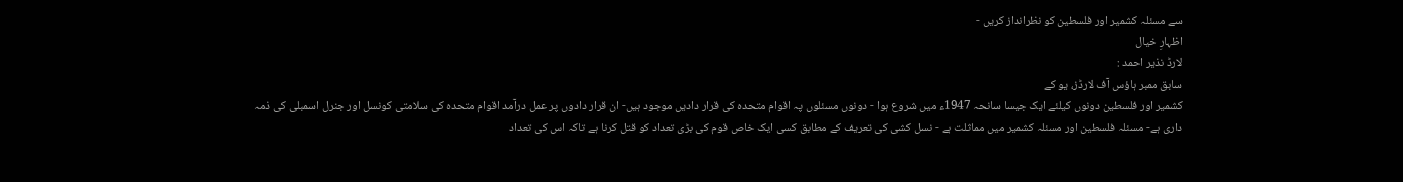سے مسئلہ کشمیر اور فلسطین کو نظرانداز کریں -
اظہارِ خیال
لارڈ نذیر احمد :
سابق ممبر ہاؤس آف لارڈز، یو کے
کشمیر اور فلسطین دونوں کیلئے ایک جیسا سانحہ 1947ء میں شروع ہوا - دونوں مسئلوں پہ اقوام متحدہ کی قرار دادیں موجود ہیں- ان قرار دادوں پر عمل درآمد اقوام متحدہ کی سلامتی کونسل اور جنرل اسمبلی کی ذمہ داری ہے- مسئلہ فلسطین اور مسئلہ کشمیر میں مماثلت ہے - نسل کشی کی تعریف کے مطابق کسی ایک خاص قوم کی بڑی تعداد کو قتل کرنا ہے تاکہ اس کی تعداد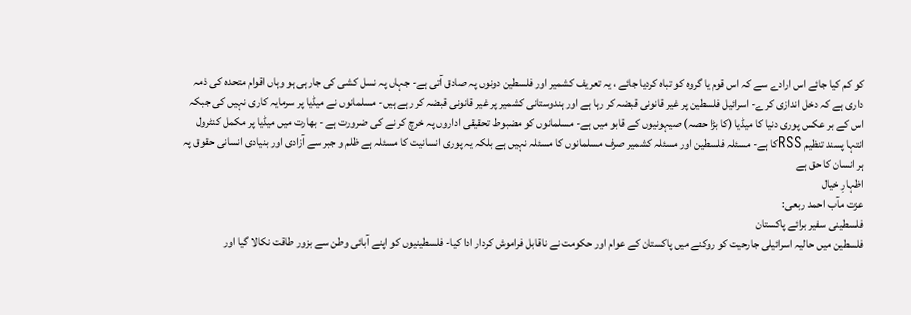کو کم کیا جائے اس ارادے سے کہ اس قوم یا گروہ کو تباہ کردیا جائے ، یہ تعریف کشمیر اور فلسطین دونوں پہ صادق آتی ہے- جہاں پہ نسل کشی کی جارہی ہو وہاں اقوام متحدہ کی ذمہ داری ہے کہ دخل اندازی کرے- اسرائیل فلسطین پر غیر قانونی قبضہ کر رہا ہے اور ہندوستانی کشمیر پر غیر قانونی قبضہ کر رہے ہیں- مسلمانوں نے میڈیا پر سرمایہ کاری نہیں کی جبکہ اس کے بر عکس پوری دنیا کا میڈیا (کا بڑا حصہ) صیہونیوں کے قابو میں ہے- مسلمانوں کو مضبوط تحقیقی اداروں پہ خرچ کر نے کی ضرورت ہے - بھارت میں میڈیا پر مکمل کنٹرول انتہا پسند تنظیم RSSکا ہے- مسئلہ فلسطین اور مسئلہ کشمیر صرف مسلمانوں کا مسئلہ نہیں ہے بلکہ یہ پوری انسانیت کا مسئلہ ہے ظلم و جبر سے آزادی اور بنیادی انسانی حقوق پہ ہر انسان کا حق ہے
اظہارِ خیال
عزت مآب احمد ربعی:
فلسطینی سفیر برائے پاکستان
فلسطین میں حالیہ اسرائیلی جارحیت کو روکنے میں پاکستان کے عوام اور حکومت نے ناقابل فراموش کردار ادا کیا- فلسطینیوں کو اپنے آبائی وطن سے بزور طاقت نکالا گیا اور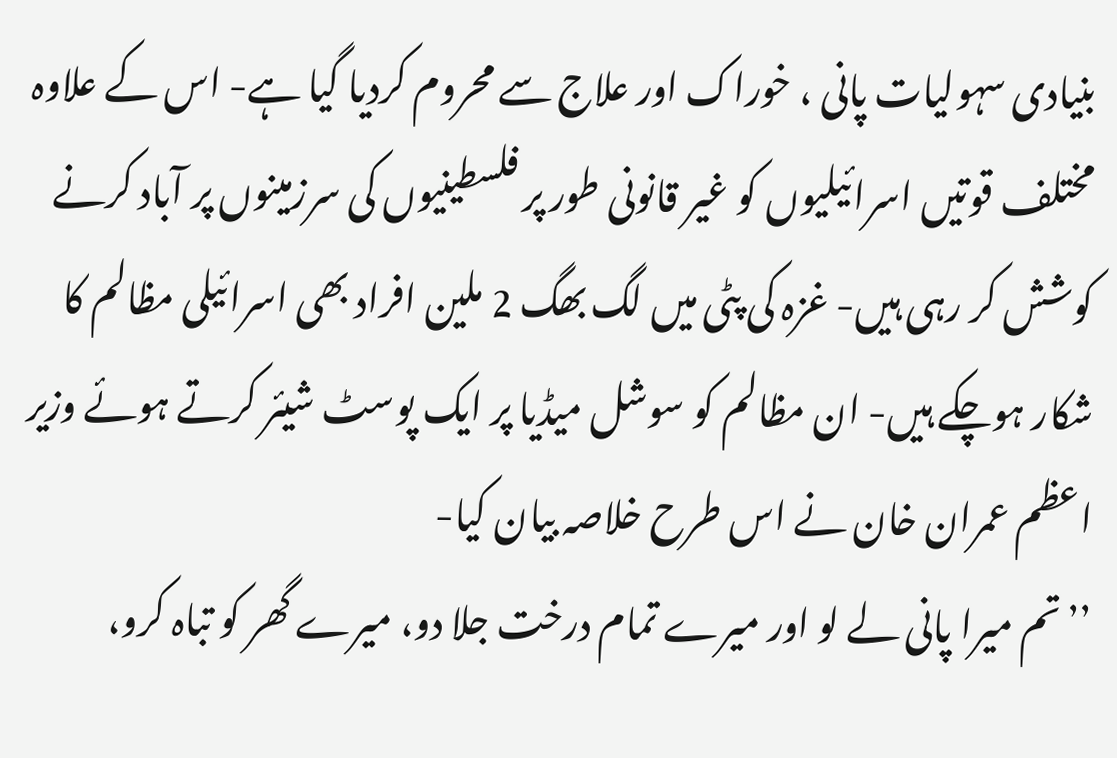بنیادی سہولیات پانی ، خوراک اور علاج سے محروم کردیا گیا ہے- اس کے علاوہ مختلف قوتیں اسرائیلیوں کو غیر قانونی طور پر فلسطینیوں کی سرزمینوں پر آباد کرنے کوشش کر رہی ہیں- غزہ کی پٹی میں لگ بھگ 2 ملین افراد بھی اسرائیلی مظالم کا شکار ہوچکے ہیں- ان مظالم کو سوشل میڈیا پر ایک پوسٹ شیئر کرتے ہوئے وزیر اعظم عمران خان نے اس طرح خلاصہ بیان کیا-
’’تم میرا پانی لے لو اور میرے تمام درخت جلا دو، میرے گھر کو تباہ کرو،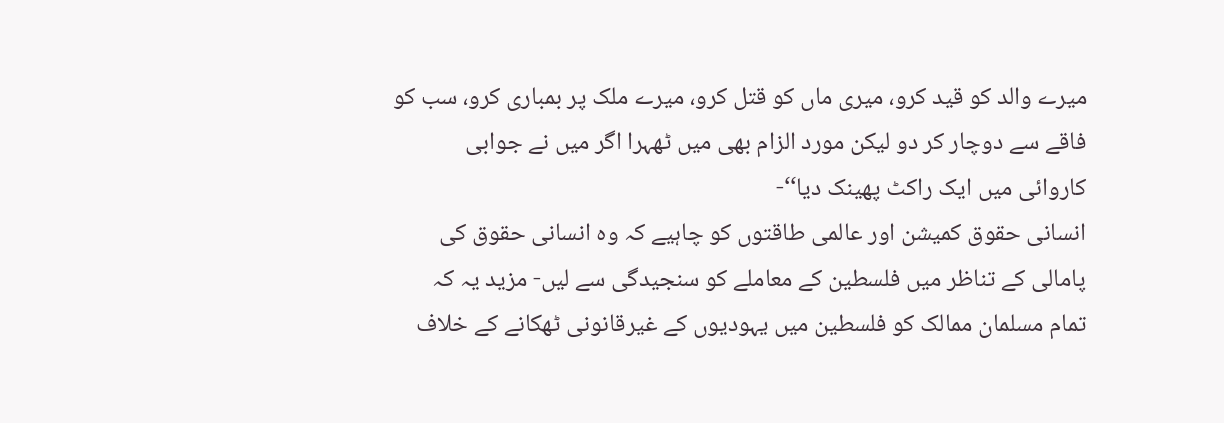میرے والد کو قید کرو، میری ماں کو قتل کرو، میرے ملک پر بمباری کرو، سب کو فاقے سے دوچار کر دو لیکن مورد الزام بھی میں ٹھہرا اگر میں نے جوابی کاروائی میں ایک راکٹ پھینک دیا‘‘-
انسانی حقوق کمیشن اور عالمی طاقتوں کو چاہیے کہ وہ انسانی حقوق کی پامالی کے تناظر میں فلسطین کے معاملے کو سنجیدگی سے لیں- مزید یہ کہ تمام مسلمان ممالک کو فلسطین میں یہودیوں کے غیرقانونی ٹھکانے کے خلاف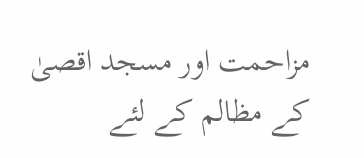مزاحمت اور مسجد اقصیٰ کے مظالم کے لئے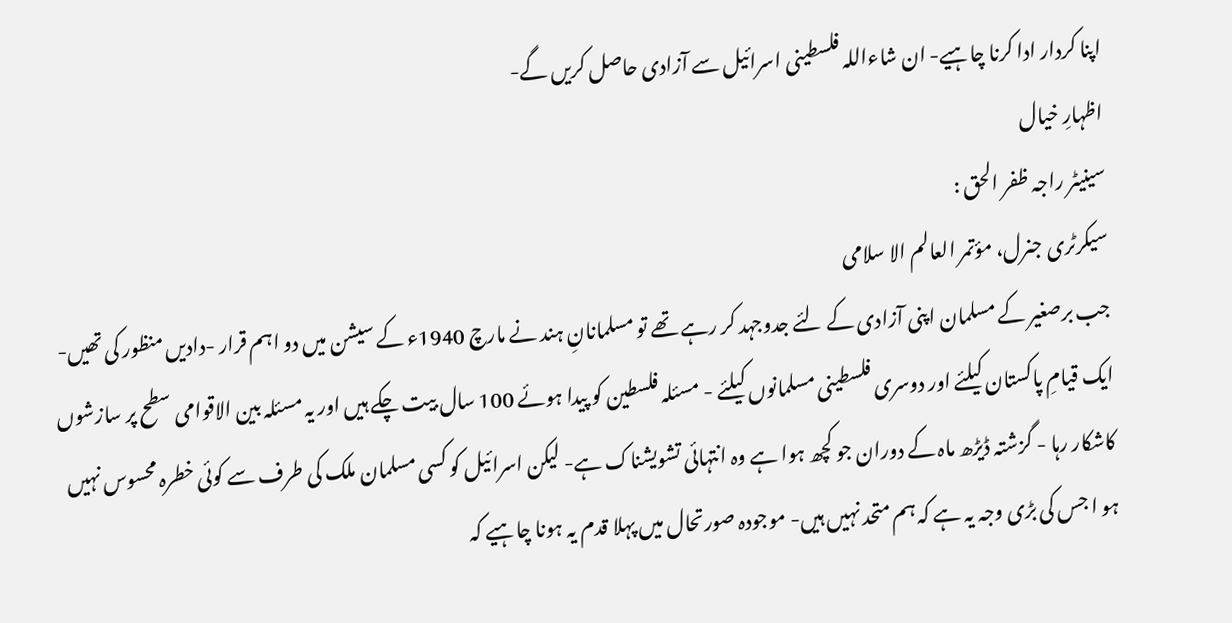اپنا کردار ادا کرنا چاہیے- ان شاءاللہ فلسطینی اسرائیل سے آزادی حاصل کریں گے-
اظہارِ خیال
سینیٹر راجہ ظفر الحق :
سیکرٹری جنرل، مؤتمر العالم الا سلامی
جب برصغیر کے مسلمان اپنی آزادی کے لئے جدوجہد کر رہے تھے تو مسلمانانِ ہند نے مارچ 1940ء کے سیشن میں دو اہم قرار -دادیں منظور کی تھیں- ایک قیامِ پاکستان کیلئے اور دوسری فلسطینی مسلمانوں کیلئے - مسئلہ فلسطین کو پیدا ہوئے 100 سال بیت چکے ہیں اور یہ مسئلہ بین الاقوامی سطح پر سازشوں کاشکار رہا - گزشتہ ڈیڑھ ماہ کے دوران جو کچھ ہوا ہے وہ انتہائی تشویشناک ہے- لیکن اسرائیل کو کسی مسلمان ملک کی طرف سے کوئی خطرہ محسوس نہیں ہو ا جس کی بڑی وجہ یہ ہے کہ ہم متحد نہیں ہیں- موجودہ صورتحال میں پہلا قدم یہ ہونا چاہیے کہ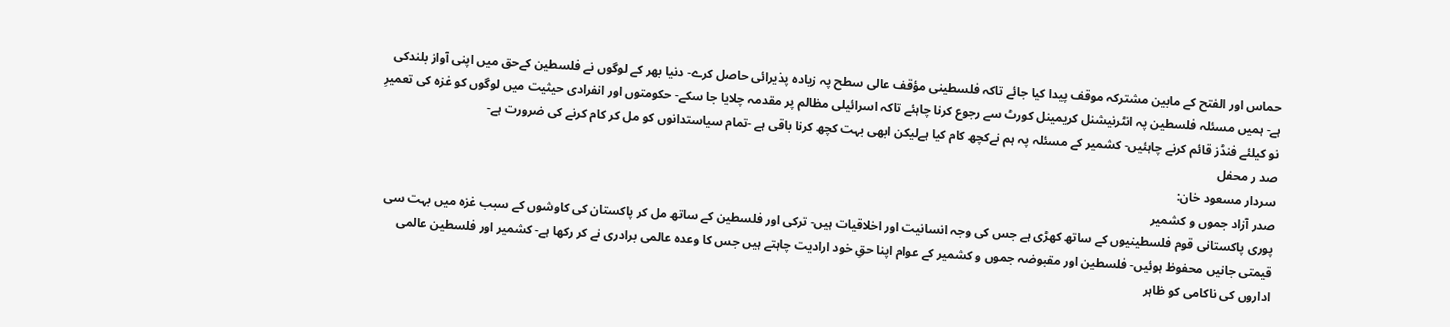حماس اور الفتح کے مابین مشترکہ موقف پیدا کیا جائے تاکہ فلسطینی مؤقف عالی سطح پہ زیادہ پذیرائی حاصل کرے- دنیا بھر کے لوگوں نے فلسطین کےحق میں اپنی آواز بلندکی ہے- ہمیں مسئلہ فلسطین پہ انٹرنیشنل کریمینل کورٹ سے رجوع کرنا چاہئے تاکہ اسرائیلی مظالم پر مقدمہ چلایا جا سکے- حکومتوں اور انفرادی حیثیت میں لوگوں کو غزہ کی تعمیرِ نو کیلئے فنڈز قائم کرنے چاہئیں- کشمیر کے مسئلہ پہ ہم نےکچھ کام کیا ہےلیکن ابھی بہت کچھ کرنا باقی ہے -تمام سیاستدانوں کو مل کر کام کرنے کی ضرورت ہے-
صد ر محفل
سردار مسعود خان:
صدر آزاد جموں و کشمیر
پوری پاکستانی قوم فلسطینیوں کے ساتھ کھڑی ہے جس کی وجہ انسانیت اور اخلاقیات ہیں- ترکی اور فلسطین کے ساتھ مل کر پاکستان کی کاوشوں کے سبب غزہ میں بہت سی قیمتی جانیں محفوظ ہوئیں- فلسطین اور مقبوضہ جموں و کشمیر کے عوام اپنا حقِ خود ارادیت چاہتے ہیں جس کا وعدہ عالمی برادری نے کر رکھا ہے- کشمیر اور فلسطین عالمی اداروں کی ناکامی کو ظاہر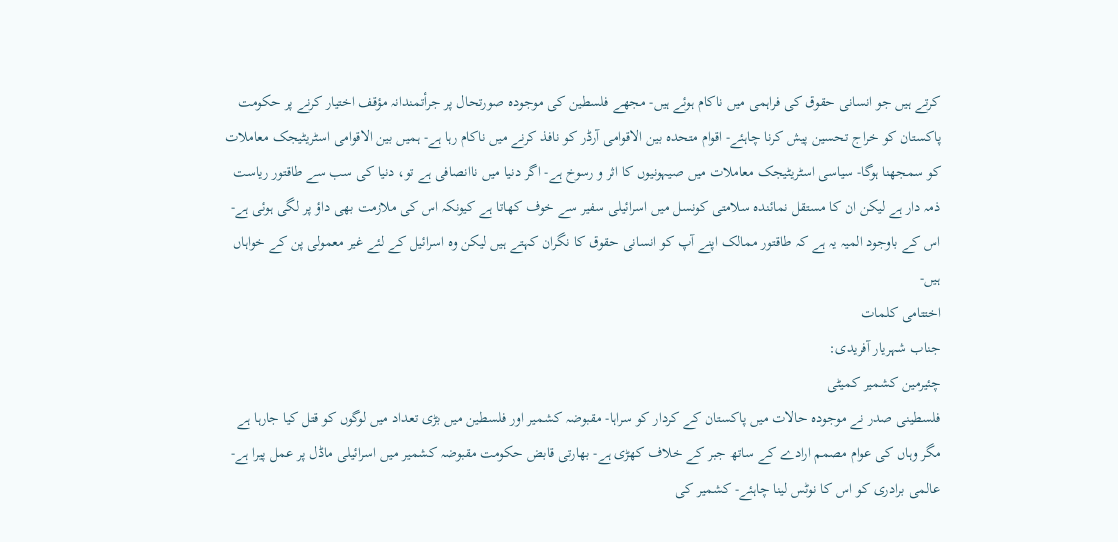کرتے ہیں جو انسانی حقوق کی فراہمی میں ناکام ہوئے ہیں- مجھے فلسطین کی موجودہ صورتحال پر جرأتمندانہ مؤقف اختیار کرنے پر حکومت پاکستان کو خراج تحسین پیش کرنا چاہئے- اقوام متحدہ بین الاقوامی آرڈر کو نافذ کرنے میں ناکام رہا ہے- ہمیں بین الاقوامی اسٹریٹیجک معاملات کو سمجھنا ہوگا- سیاسی اسٹریٹیجک معاملات میں صیہونیوں کا اثر و رسوخ ہے- اگر دنیا میں ناانصافی ہے تو، دنیا کی سب سے طاقتور ریاست ذمہ دار ہے لیکن ان کا مستقل نمائندہ سلامتی کونسل میں اسرائیلی سفیر سے خوف کھاتا ہے کیونکہ اس کی ملازمت بھی داؤ پر لگی ہوئی ہے- اس کے باوجود المیہ یہ ہے کہ طاقتور ممالک اپنے آپ کو انسانی حقوق کا نگران کہتے ہیں لیکن وہ اسرائیل کے لئے غیر معمولی پن کے خواہاں ہیں-
اختتامی کلمات
جناب شہریار آفریدی:
چئیرمین کشمیر کمیٹی
فلسطینی صدر نے موجودہ حالات میں پاکستان کے کردار کو سراہا- مقبوضہ کشمیر اور فلسطین میں بڑی تعداد میں لوگوں کو قتل کیا جارہا ہے مگر وہاں کی عوام مصمم ارادے کے ساتھ جبر کے خلاف کھڑی ہے- بھارتی قابض حکومت مقبوضہ کشمیر میں اسرائیلی ماڈل پر عمل پیرا ہے- عالمی برادری کو اس کا نوٹس لینا چاہئے- کشمیر کی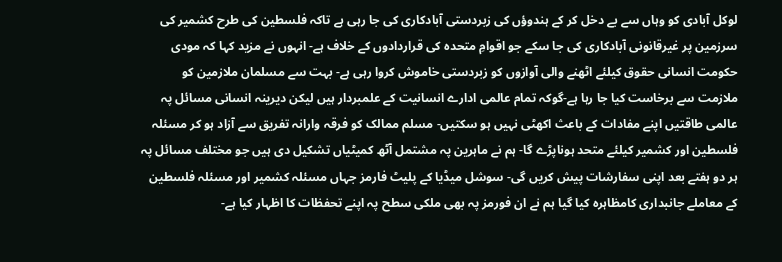لوکل آبادی کو وہاں سے بے دخل کر کے ہندوؤں کی زبردستی آبادکاری کی جا رہی ہے تاکہ فلسطین کی طرح کشمیر کی سرزمین پر غیرقانونی آبادکاری کی جا سکے جو اقوامِ متحدہ کی قراردادوں کے خلاف ہے- انہوں نے مزید کہا کہ مودی حکومت انسانی حقوق کیلئے اٹھنے والی آوازوں کو زبردستی خاموش کروا رہی ہے- بہت سے مسلمان ملازمین کو ملازمت سے برخاست کیا جا رہا ہے-گوکہ تمام عالمی ادارے انسانیت کے علمبردار ہیں لیکن دیرینہ انسانی مسائل پہ عالمی طاقتیں اپنے مفادات کے باعث اکھٹی نہیں ہو سکتیں- مسلم ممالک کو فرقہ وارانہ تفریق سے آزاد ہو کر مسئلہ فلسطین اور کشمیر کیلئے متحد ہوناپڑے گا- ہم نے ماہرین پہ مشتمل آٹھ کمیٹیاں تشکیل دی ہیں جو مختلف مسائل پہ ہر دو ہفتے بعد اپنی سفارشات پیش کریں گی- سوشل میڈیا کے پلیٹ فارمز جہاں مسئلہ کشمیر اور مسئلہ فلسطین کے معاملے جانبداری کامظاہرہ کیا گیا ہم نے ان فورمز پہ بھی ملکی سطح پہ اپنے تحفظات کا اظہار کیا ہے-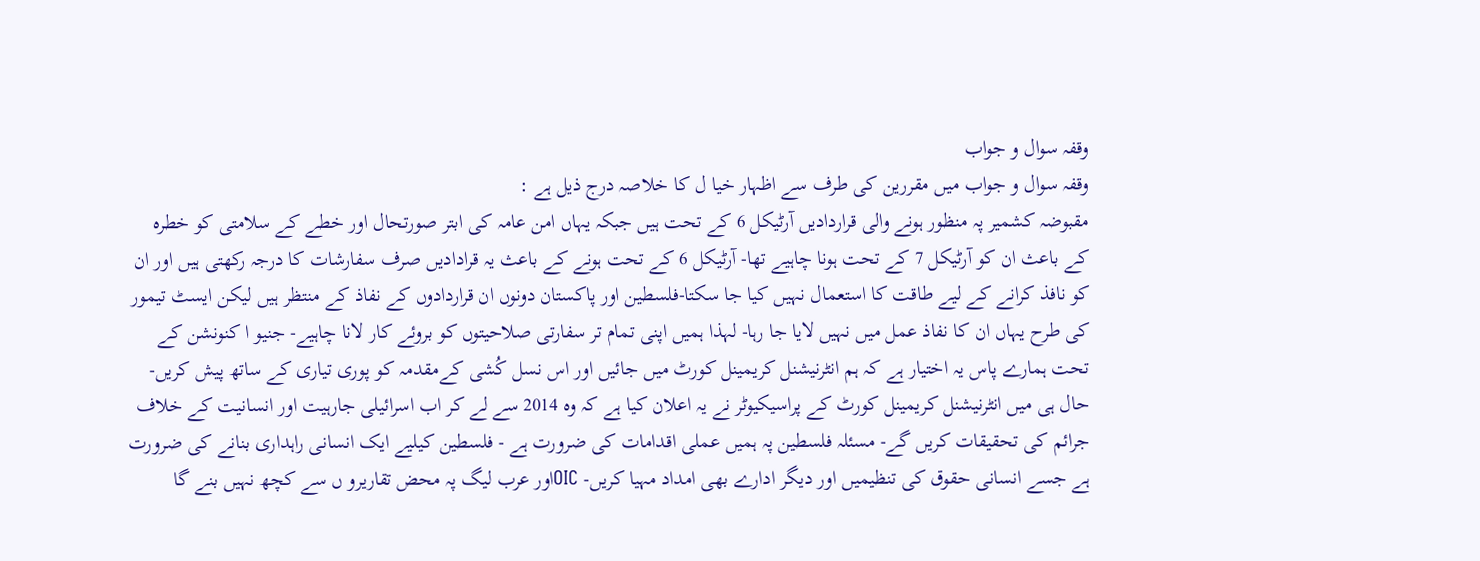وقفہ سوال و جواب
وقفہ سوال و جواب میں مقررین کی طرف سے اظہار خیا ل کا خلاصہ درج ذیل ہے :
مقبوضہ کشمیر پہ منظور ہونے والی قراردادیں آرٹیکل 6 کے تحت ہیں جبکہ یہاں امن عامہ کی ابتر صورتحال اور خطے کے سلامتی کو خطرہ کے باعث ان کو آرٹیکل 7 کے تحت ہونا چاہیے تھا- آرٹیکل 6 کے تحت ہونے کے باعث یہ قرادادیں صرف سفارشات کا درجہ رکھتی ہیں اور ان کو نافذ کرانے کے لیے طاقت کا استعمال نہیں کیا جا سکتا-فلسطین اور پاکستان دونوں ان قراردادوں کے نفاذ کے منتظر ہیں لیکن ایسٹ تیمور کی طرح یہاں ان کا نفاذ عمل میں نہیں لایا جا رہا- لہذا ہمیں اپنی تمام تر سفارتی صلاحیتوں کو بروئے کار لانا چاہیے- جنیو ا کنونشن کے تحت ہمارے پاس یہ اختیار ہے کہ ہم انٹرنیشنل کریمینل کورٹ میں جائیں اور اس نسل کُشی کےمقدمہ کو پوری تیاری کے ساتھ پیش کریں- حال ہی میں انٹرنیشنل کریمینل کورٹ کے پراسیکیوٹر نے یہ اعلان کیا ہے کہ وہ 2014 سے لے کر اب اسرائیلی جارہیت اور انسانیت کے خلاف جرائم کی تحقیقات کریں گے- مسئلہ فلسطین پہ ہمیں عملی اقدامات کی ضرورت ہے - فلسطین کیلیے ایک انسانی راہداری بنانے کی ضرورت ہے جسے انسانی حقوق کی تنظیمیں اور دیگر ادارے بھی امداد مہیا کریں- OICاور عرب لیگ پہ محض تقاریرو ں سے کچھ نہیں بنے گا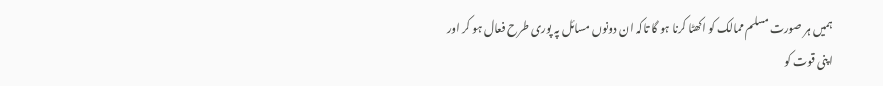ہمیں ہر صورت مسلم ممالک کو اکھٹا کرنا ہو گا تاکہ ان دونوں مسائل پہ پوری طرح فعال ہو کر اور اپنی قوت کو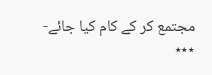مجتمع کر کے کام کیا جائے-
٭٭٭